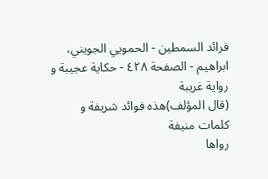فرائد السمطین - الحمویي الجویني، ابراهیم - الصفحة ٤٢٨ - حكاية عجيبة و رواية غريبة
(قال المؤلف)هذه فوائد شريفة و كلمات منيفة
رواها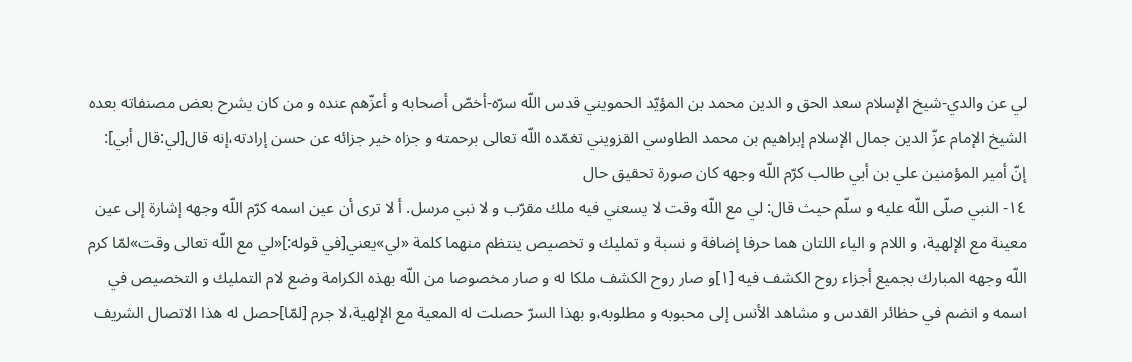لي عن والدي-شيخ الإسلام سعد الحق و الدين محمد بن المؤيّد الحمويني قدس اللّه سرّه-أخصّ أصحابه و أعزّهم عنده و من كان يشرح بعض مصنفاته بعده الشيخ الإمام عزّ الدين جمال الإسلام إبراهيم بن محمد الطاوسي القزويني تغمّده اللّه تعالى برحمته و جزاه خير جزائه عن حسن إرادته،إنه قال[لي:قال أبي]:
إنّ أمير المؤمنين علي بن أبي طالب كرّم اللّه وجهه كان صورة تحقيق حال
١٤- النبي صلّى اللّه عليه و سلّم حيث قال: لي مع اللّه وقت لا يسعني فيه ملك مقرّب و لا نبي مرسل. أ لا ترى أن عين اسمه كرّم اللّه وجهه إشارة إلى عين معينة مع الإلهية، و اللام و الياء اللتان هما حرفا إضافة و نسبة و تمليك و تخصيص ينتظم منهما كلمة «لي»يعني[في قوله:]«لي مع اللّه تعالى وقت»لمّا كرم اللّه وجهه المبارك بجميع أجزاء روح الكشف فيه [١]و صار روح الكشف ملكا له و صار مخصوصا من اللّه بهذه الكرامة وضع لام التمليك و التخصيص في اسمه و انضم في حظائر القدس و مشاهد الأنس إلى محبوبه و مطلوبه،و بهذا السرّ حصلت له المعية مع الإلهية،لا جرم [لمّا]حصل له هذا الاتصال الشريف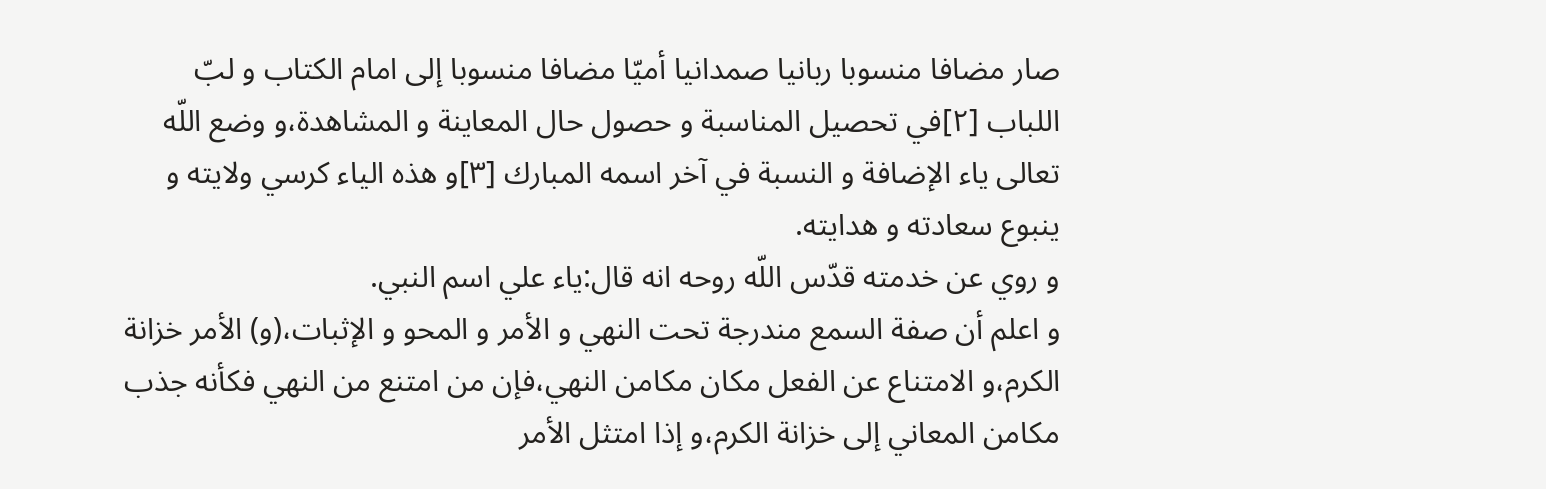صار مضافا منسوبا ربانيا صمدانيا أميّا مضافا منسوبا إلى امام الكتاب و لبّ اللباب [٢]في تحصيل المناسبة و حصول حال المعاينة و المشاهدة،و وضع اللّه تعالى ياء الإضافة و النسبة في آخر اسمه المبارك [٣]و هذه الياء كرسي ولايته و ينبوع سعادته و هدايته.
و روي عن خدمته قدّس اللّه روحه انه قال:ياء علي اسم النبي.
و اعلم أن صفة السمع مندرجة تحت النهي و الأمر و المحو و الإثبات،(و) الأمر خزانة الكرم،و الامتناع عن الفعل مكان مكامن النهي،فإن من امتنع من النهي فكأنه جذب مكامن المعاني إلى خزانة الكرم،و إذا امتثل الأمر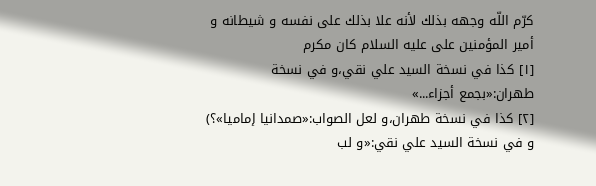كرّم اللّه وجهه بذلك لأنه علا بذلك على نفسه و شيطانه و أمير المؤمنين على عليه السلام كان مكرم
[١] كذا في نسخة السيد علي نقي،و في نسخة طهران:«بجمع أجزاء...»
[٢] كذا في نسخة طهران،و لعل الصواب:«صمدانيا إماميا»؟) و في نسخة السيد علي نقي:«و لب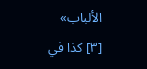الألباب»
[٣] كذا في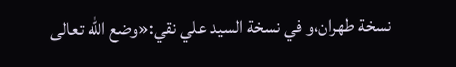نسخة طهران،و في نسخة السيد علي نقي:«وضع اللّه تعالى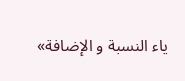ياء النسبة و الإضافة»